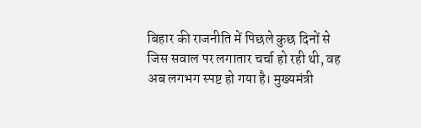बिहार की राजनीति में पिछले कुछ दिनों से जिस सवाल पर लगातार चर्चा हो रही थी, वह अब लगभग स्पष्ट हो गया है। मुख्यमंत्री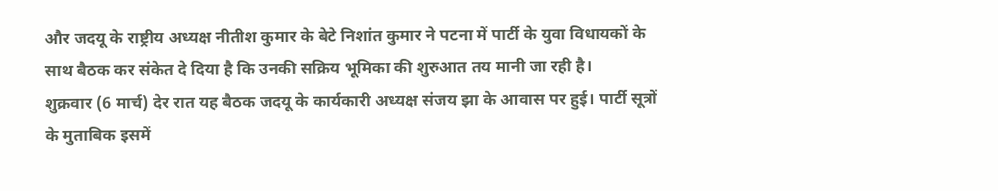और जदयू के राष्ट्रीय अध्यक्ष नीतीश कुमार के बेटे निशांत कुमार ने पटना में पार्टी के युवा विधायकों के साथ बैठक कर संकेत दे दिया है कि उनकी सक्रिय भूमिका की शुरुआत तय मानी जा रही है।
शुक्रवार (6 मार्च) देर रात यह बैठक जदयू के कार्यकारी अध्यक्ष संजय झा के आवास पर हुई। पार्टी सूत्रों के मुताबिक इसमें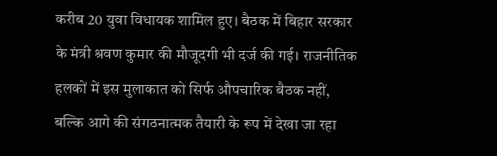करीब 20 युवा विधायक शामिल हुए। बैठक में बिहार सरकार के मंत्री श्रवण कुमार की मौजूदगी भी दर्ज की गई। राजनीतिक हलकों में इस मुलाकात को सिर्फ औपचारिक बैठक नहीं, बल्कि आगे की संगठनात्मक तैयारी के रूप में देखा जा रहा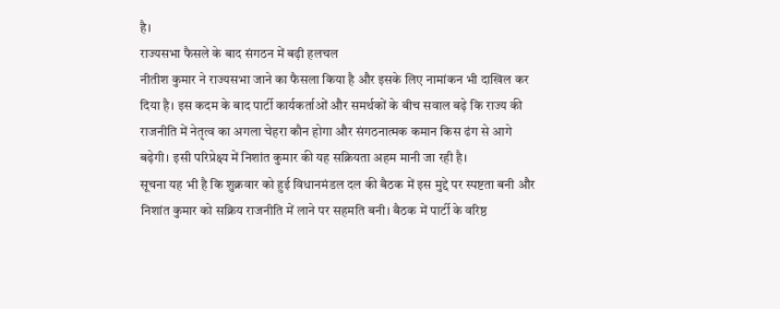है।
राज्यसभा फैसले के बाद संगठन में बढ़ी हलचल
नीतीश कुमार ने राज्यसभा जाने का फैसला किया है और इसके लिए नामांकन भी दाखिल कर दिया है। इस कदम के बाद पार्टी कार्यकर्ताओं और समर्थकों के बीच सवाल बढ़े कि राज्य की राजनीति में नेतृत्व का अगला चेहरा कौन होगा और संगठनात्मक कमान किस ढंग से आगे बढ़ेगी। इसी परिप्रेक्ष्य में निशांत कुमार की यह सक्रियता अहम मानी जा रही है।
सूचना यह भी है कि शुक्रवार को हुई विधानमंडल दल की बैठक में इस मुद्दे पर स्पष्टता बनी और निशांत कुमार को सक्रिय राजनीति में लाने पर सहमति बनी। बैठक में पार्टी के वरिष्ठ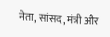नेता, सांसद, मंत्री और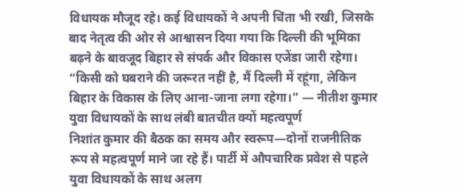विधायक मौजूद रहे। कई विधायकों ने अपनी चिंता भी रखी, जिसके बाद नेतृत्व की ओर से आश्वासन दिया गया कि दिल्ली की भूमिका बढ़ने के बावजूद बिहार से संपर्क और विकास एजेंडा जारी रहेगा।
“किसी को घबराने की जरूरत नहीं है, मैं दिल्ली में रहूंगा, लेकिन बिहार के विकास के लिए आना-जाना लगा रहेगा।” — नीतीश कुमार
युवा विधायकों के साथ लंबी बातचीत क्यों महत्वपूर्ण
निशांत कुमार की बैठक का समय और स्वरूप—दोनों राजनीतिक रूप से महत्वपूर्ण माने जा रहे हैं। पार्टी में औपचारिक प्रवेश से पहले युवा विधायकों के साथ अलग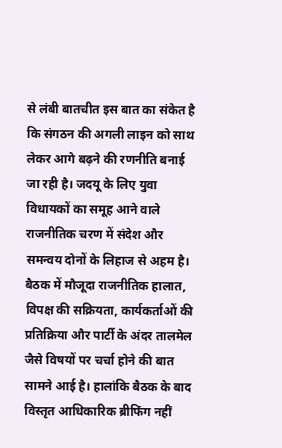से लंबी बातचीत इस बात का संकेत है कि संगठन की अगली लाइन को साथ लेकर आगे बढ़ने की रणनीति बनाई जा रही है। जदयू के लिए युवा विधायकों का समूह आने वाले राजनीतिक चरण में संदेश और समन्वय दोनों के लिहाज से अहम है।
बैठक में मौजूदा राजनीतिक हालात, विपक्ष की सक्रियता, कार्यकर्ताओं की प्रतिक्रिया और पार्टी के अंदर तालमेल जैसे विषयों पर चर्चा होने की बात सामने आई है। हालांकि बैठक के बाद विस्तृत आधिकारिक ब्रीफिंग नहीं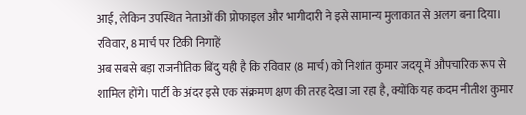आई, लेकिन उपस्थित नेताओं की प्रोफाइल और भागीदारी ने इसे सामान्य मुलाकात से अलग बना दिया।
रविवार, 8 मार्च पर टिकी निगाहें
अब सबसे बड़ा राजनीतिक बिंदु यही है कि रविवार (8 मार्च) को निशांत कुमार जदयू में औपचारिक रूप से शामिल होंगे। पार्टी के अंदर इसे एक संक्रमण क्षण की तरह देखा जा रहा है, क्योंकि यह कदम नीतीश कुमार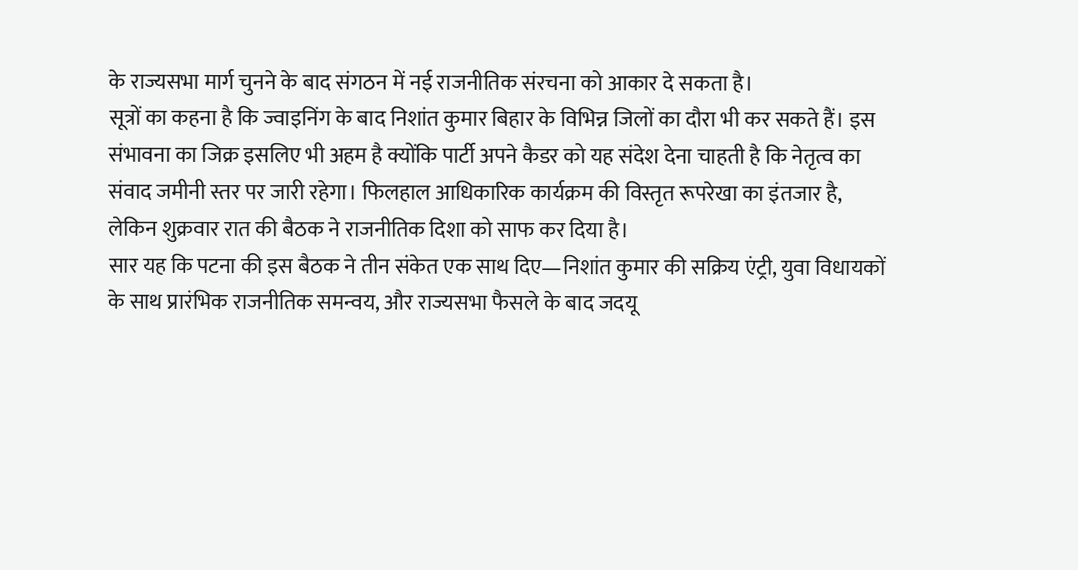के राज्यसभा मार्ग चुनने के बाद संगठन में नई राजनीतिक संरचना को आकार दे सकता है।
सूत्रों का कहना है कि ज्वाइनिंग के बाद निशांत कुमार बिहार के विभिन्न जिलों का दौरा भी कर सकते हैं। इस संभावना का जिक्र इसलिए भी अहम है क्योंकि पार्टी अपने कैडर को यह संदेश देना चाहती है कि नेतृत्व का संवाद जमीनी स्तर पर जारी रहेगा। फिलहाल आधिकारिक कार्यक्रम की विस्तृत रूपरेखा का इंतजार है, लेकिन शुक्रवार रात की बैठक ने राजनीतिक दिशा को साफ कर दिया है।
सार यह कि पटना की इस बैठक ने तीन संकेत एक साथ दिए—निशांत कुमार की सक्रिय एंट्री, युवा विधायकों के साथ प्रारंभिक राजनीतिक समन्वय, और राज्यसभा फैसले के बाद जदयू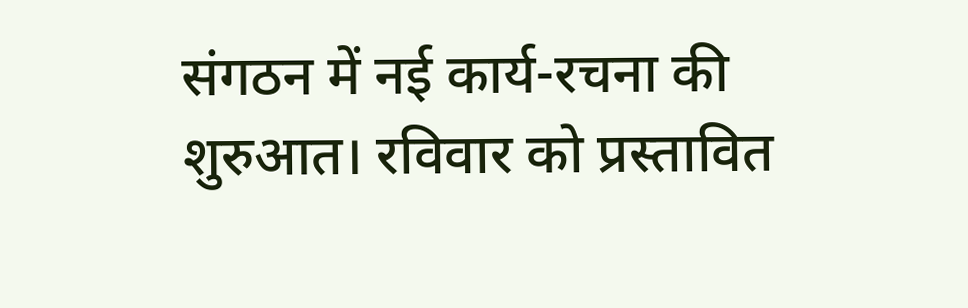संगठन में नई कार्य-रचना की शुरुआत। रविवार को प्रस्तावित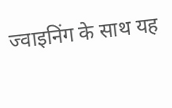ज्वाइनिंग के साथ यह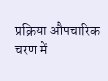प्रक्रिया औपचारिक चरण में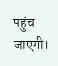पहुंच जाएगी।